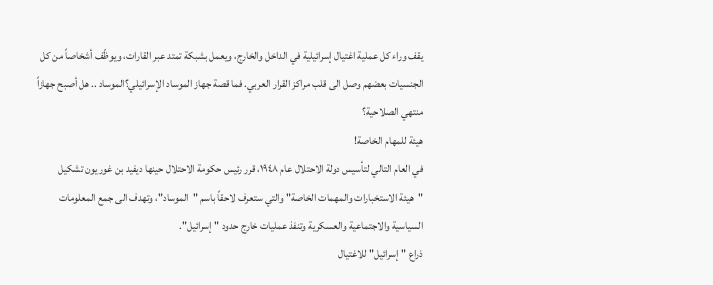يقف وراء كل عملية اغتيال إسرائيلية في الداخل والخارج، ويعمل بشبكة تمتد عبر القارات، ويوظّف أشخاصاً من كل الجنسيات بعضهم وصل الى قلب مراكز القرار العربي. فما قصة جهاز الموساد الإسرائيلي؟الموساد .. هل أصبح جهازاً منتهي الصلاحية؟
هيئة للمهام الخاصة!
في العام التالي لتأسيس دولة الاحتلال عام ١٩٤٨، قرر رئيس حكومة الاحتلال حينها ديفيد بن غوريون تشكيل "هيئة الاستخبارات والمهمات الخاصة" والتي ستعرف لاحقاً باسم "الموساد"، وتهدف الى جمع المعلومات السياسية والاجتماعية والعسكرية وتنفذ عمليات خارج حدود "إسرائيل".
ذراع "إسرائيل" للاغتيال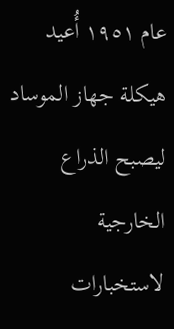عام ١٩٥١ أُعيد هيكلة جهاز الموساد ليصبح الذراع الخارجية لاستخبارات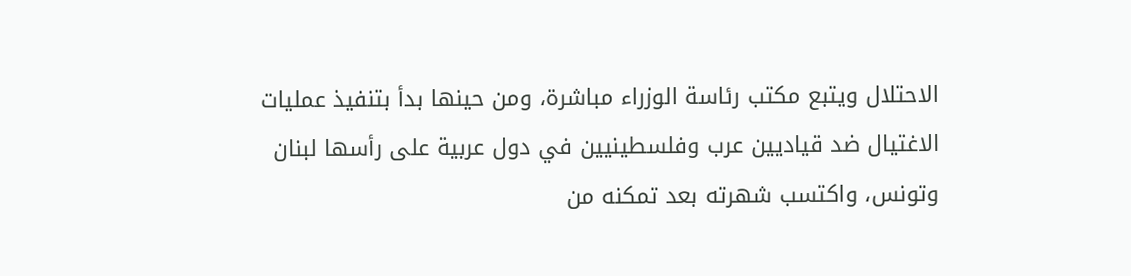الاحتلال ويتبع مكتب رئاسة الوزراء مباشرة، ومن حينها بدأ بتنفيذ عمليات الاغتيال ضد قياديين عرب وفلسطينيين في دول عربية على رأسها لبنان وتونس، واكتسب شهرته بعد تمكنه من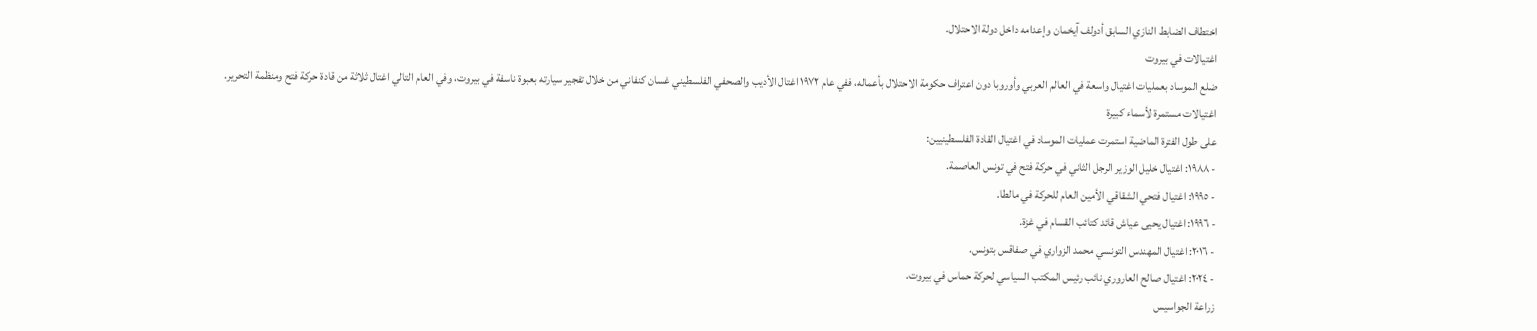اختطاف الضابط النازي السابق أدولف آيخمان وإعدامه داخل دولة الاحتلال.
اغتيالات في بيروت
ضلع الموساد بعمليات اغتيال واسعة في العالم العربي وأوروبا دون اعتراف حكومة الاحتلال بأعماله، ففي عام ١٩٧٢ اغتال الأديب والصحفي الفلسطيني غسان كنفاني من خلال تفجير سيارته بعبوة ناسفة في بيروت، وفي العام التالي اغتال ثلاثة من قادة حركة فتح ومنظمة التحرير.
اغتيالات مستمرة لأسماء كبيرة
على طول الفترة الماضية استمرت عمليات الموساد في اغتيال القادة الفلسطينيين:
- ١٩٨٨: اغتيال خليل الوزير الرجل الثاني في حركة فتح في تونس العاصمة.
- ١٩٩٥: اغتيال فتحي الشقاقي الأمين العام للحركة في مالطا.
- ١٩٩٦: اغتيال يحيى عياش قائد كتائب القسام في غزة.
- ٢٠١٦: اغتيال المهندس التونسي محمد الزواري في صفاقس بتونس.
- ٢٠٢٤: اغتيال صالح العاروري نائب رئيس المكتب السياسي لحركة حماس في بيروت.
زراعة الجواسيس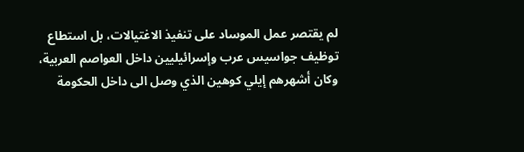لم يقتصر عمل الموساد على تنفيذ الاغتيالات، بل استطاع توظيف جواسيس عرب وإسرائيليين داخل العواصم العربية، وكان أشهرهم إيلي كوهين الذي وصل الى داخل الحكومة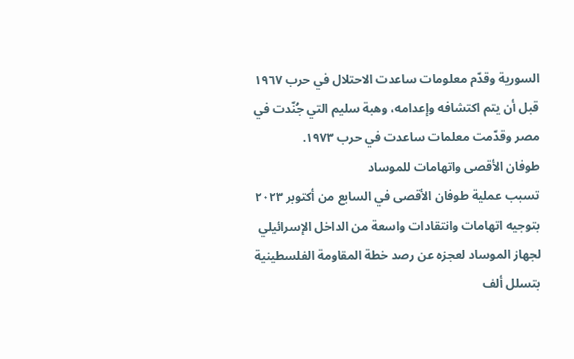السورية وقدّم معلومات ساعدت الاحتلال في حرب ١٩٦٧ قبل أن يتم اكتشافه وإعدامه، وهبة سليم التي جُنّدت في مصر وقدّمت معلمات ساعدت في حرب ١٩٧٣.
طوفان الأقصى واتهامات للموساد
تسبب عملية طوفان الأقصى في السابع من أكتوبر ٢٠٢٣ بتوجيه اتهامات وانتقادات واسعة من الداخل الإسرائيلي لجهاز الموساد لعجزه عن رصد خطة المقاومة الفلسطينية بتسلل ألف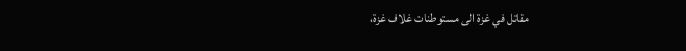مقاتل في غزة الى مستوطنات غلاف غزة،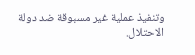وتنفيذ عملية غير مسبوقة ضد دولة الاحتلال.